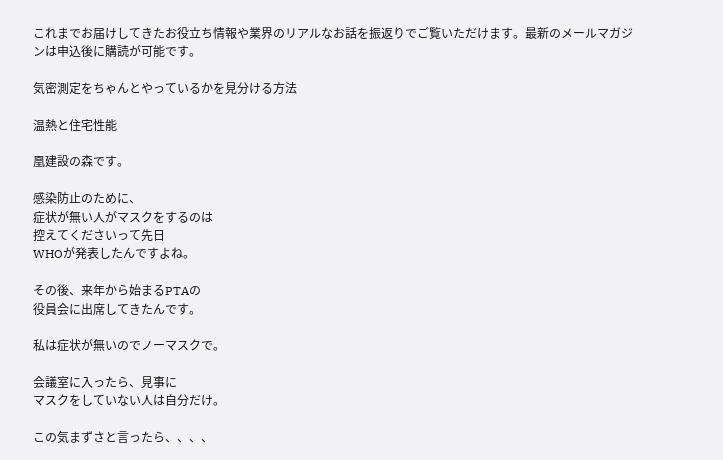これまでお届けしてきたお役立ち情報や業界のリアルなお話を振返りでご覧いただけます。最新のメールマガジンは申込後に購読が可能です。

気密測定をちゃんとやっているかを見分ける方法

温熱と住宅性能

凰建設の森です。

感染防止のために、
症状が無い人がマスクをするのは
控えてくださいって先日
WHOが発表したんですよね。

その後、来年から始まるPTAの
役員会に出席してきたんです。

私は症状が無いのでノーマスクで。

会議室に入ったら、見事に
マスクをしていない人は自分だけ。

この気まずさと言ったら、、、、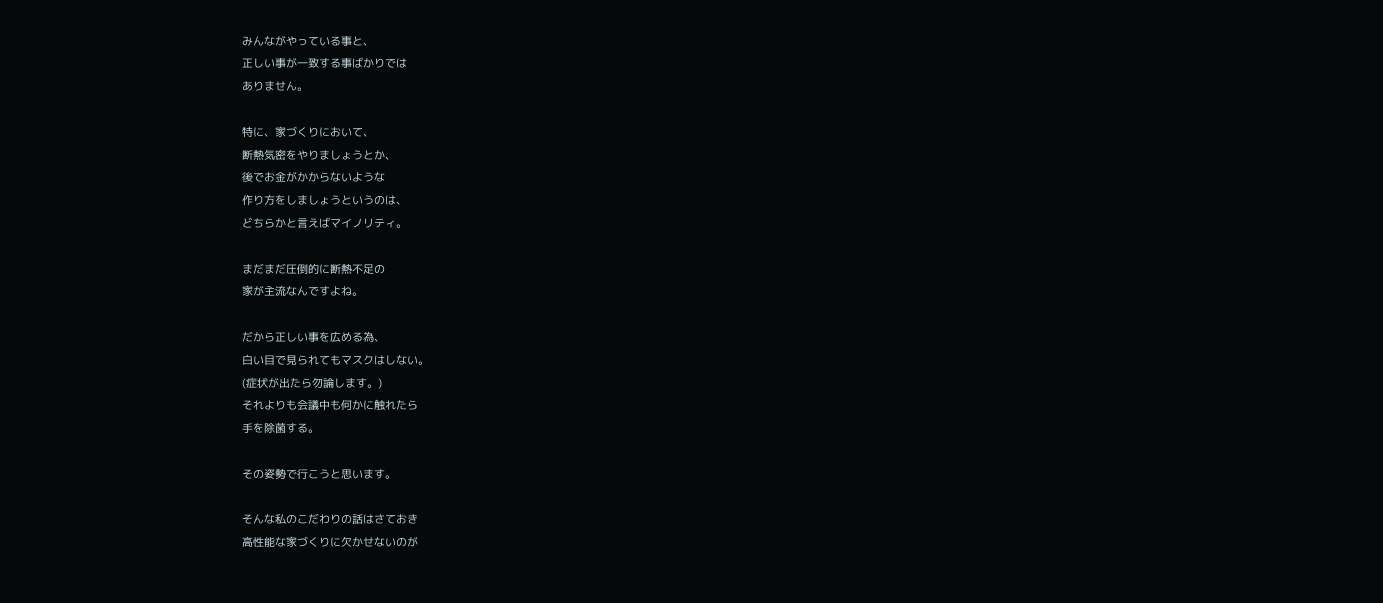みんながやっている事と、
正しい事が一致する事ばかりでは
ありません。

特に、家づくりにおいて、
断熱気密をやりましょうとか、
後でお金がかからないような
作り方をしましょうというのは、
どちらかと言えばマイノリティ。

まだまだ圧倒的に断熱不足の
家が主流なんですよね。

だから正しい事を広める為、
白い目で見られてもマスクはしない。
(症状が出たら勿論します。)
それよりも会議中も何かに触れたら
手を除菌する。

その姿勢で行こうと思います。

そんな私のこだわりの話はさておき
高性能な家づくりに欠かせないのが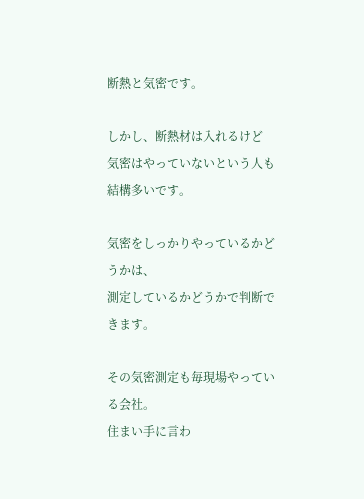断熱と気密です。

しかし、断熱材は入れるけど
気密はやっていないという人も
結構多いです。

気密をしっかりやっているかどうかは、
測定しているかどうかで判断できます。

その気密測定も毎現場やっている会社。
住まい手に言わ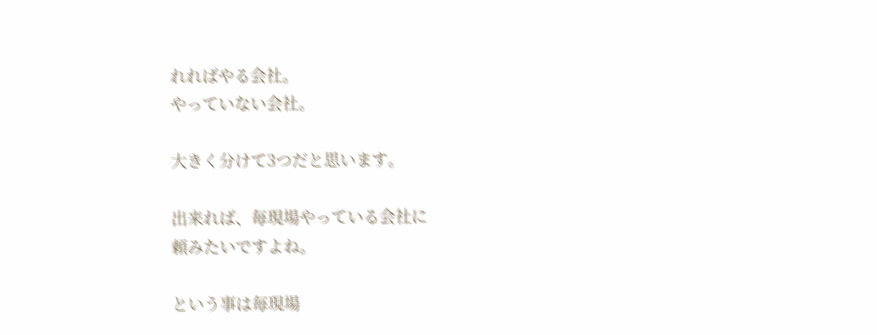れればやる会社。
やっていない会社。

大きく分けて3つだと思います。

出来れば、毎現場やっている会社に
頼みたいですよね。

という事は毎現場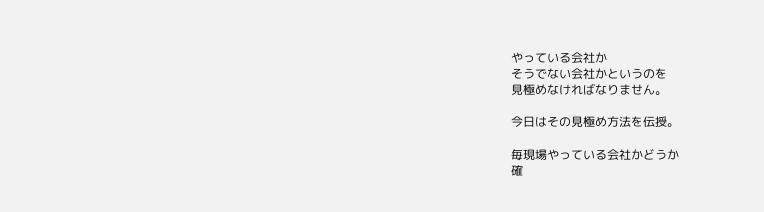やっている会社か
そうでない会社かというのを
見極めなければなりません。

今日はその見極め方法を伝授。

毎現場やっている会社かどうか
確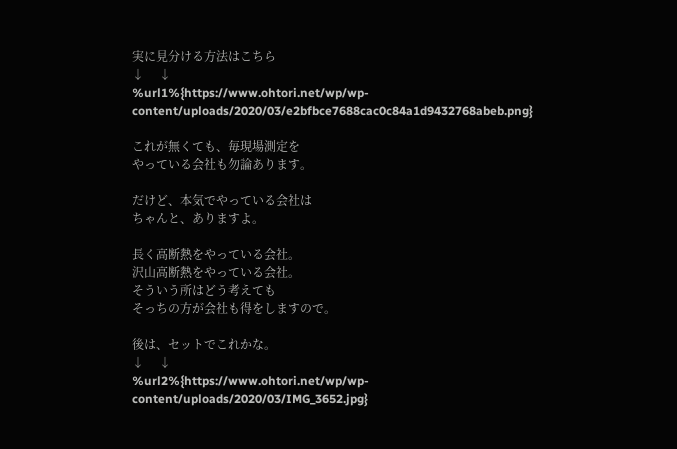実に見分ける方法はこちら
↓     ↓
%url1%{https://www.ohtori.net/wp/wp-content/uploads/2020/03/e2bfbce7688cac0c84a1d9432768abeb.png}

これが無くても、毎現場測定を
やっている会社も勿論あります。

だけど、本気でやっている会社は
ちゃんと、ありますよ。

長く高断熱をやっている会社。
沢山高断熱をやっている会社。
そういう所はどう考えても
そっちの方が会社も得をしますので。

後は、セットでこれかな。
↓     ↓
%url2%{https://www.ohtori.net/wp/wp-content/uploads/2020/03/IMG_3652.jpg}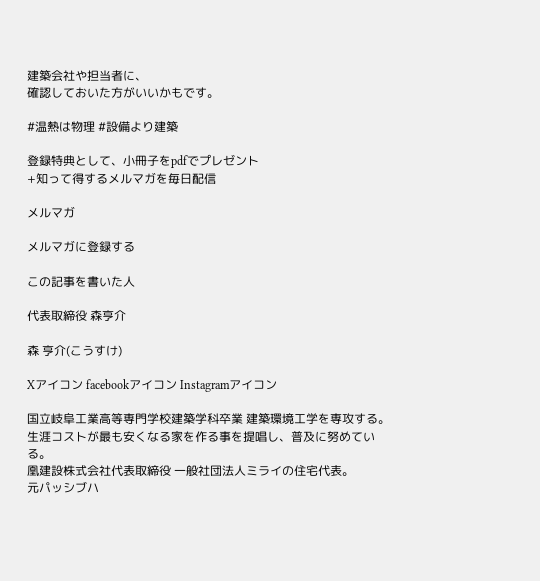建築会社や担当者に、
確認しておいた方がいいかもです。

#温熱は物理 #設備より建築

登録特典として、小冊子をpdfでプレゼント
+知って得するメルマガを毎日配信

メルマガ

メルマガに登録する

この記事を書いた人

代表取締役 森亨介

森 亨介(こうすけ)

Xアイコン facebookアイコン Instagramアイコン

国立岐阜工業高等専門学校建築学科卒業 建築環境工学を専攻する。
生涯コストが最も安くなる家を作る事を提唱し、普及に努めている。
凰建設株式会社代表取締役 一般社団法人ミライの住宅代表。
元パッシブハ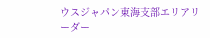ウスジャパン東海支部エリアリーダー